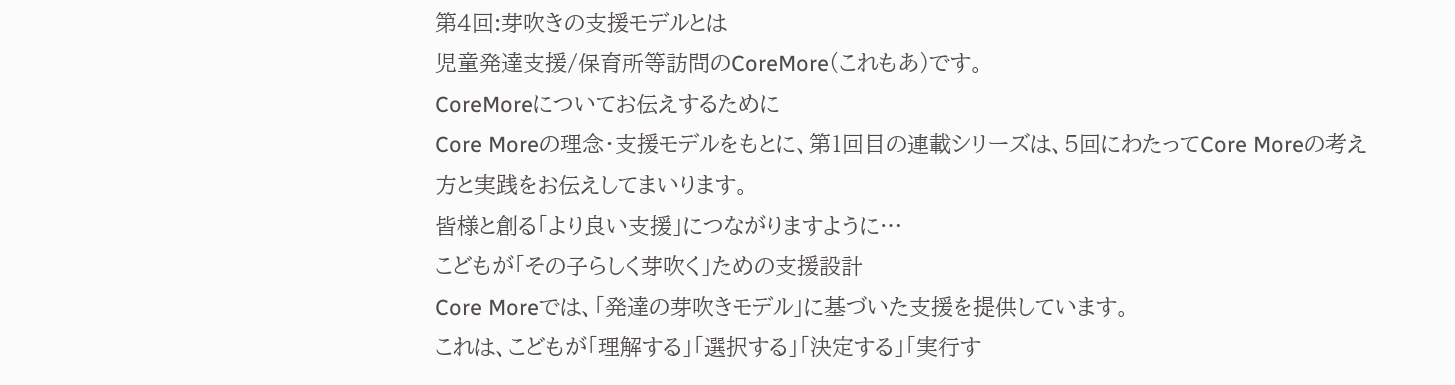第4回:芽吹きの支援モデルとは
児童発達支援/保育所等訪問のCoreMore(これもあ)です。
CoreMoreについてお伝えするために
Core Moreの理念・支援モデルをもとに、第1回目の連載シリーズは、5回にわたってCore Moreの考え方と実践をお伝えしてまいります。
皆様と創る「より良い支援」につながりますように…
こどもが「その子らしく芽吹く」ための支援設計
Core Moreでは、「発達の芽吹きモデル」に基づいた支援を提供しています。
これは、こどもが「理解する」「選択する」「決定する」「実行す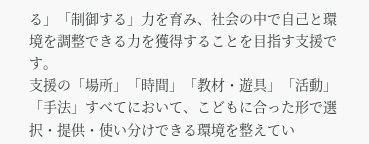る」「制御する」力を育み、社会の中で自己と環境を調整できる力を獲得することを目指す支援です。
支援の「場所」「時間」「教材・遊具」「活動」「手法」すべてにおいて、こどもに合った形で選択・提供・使い分けできる環境を整えてい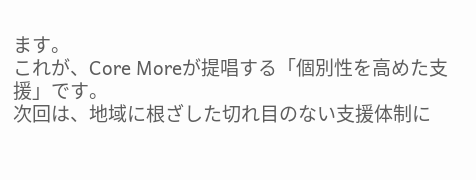ます。
これが、Core Moreが提唱する「個別性を高めた支援」です。
次回は、地域に根ざした切れ目のない支援体制に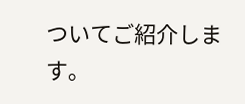ついてご紹介します。